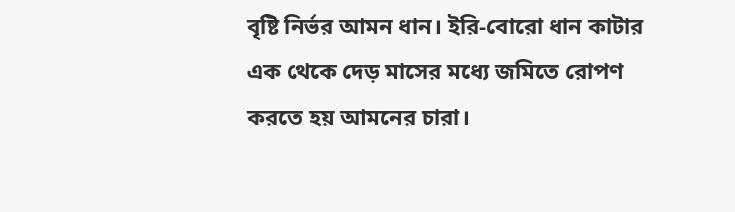বৃষ্টি নির্ভর আমন ধান। ইরি-বোরো ধান কাটার এক থেকে দেড় মাসের মধ্যে জমিতে রোপণ করতে হয় আমনের চারা।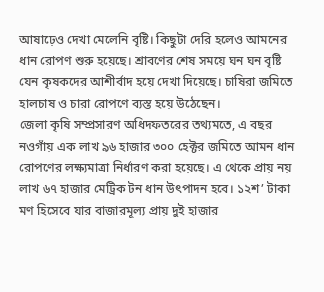আষাঢ়েও দেখা মেলেনি বৃষ্টি। কিছুটা দেরি হলেও আমনের ধান রোপণ শুরু হয়েছে। শ্রাবণের শেষ সময়ে ঘন ঘন বৃষ্টি যেন কৃষকদের আশীর্বাদ হয়ে দেখা দিয়েছে। চাষিরা জমিতে হালচাষ ও চারা রোপণে ব্যস্ত হয়ে উঠেছেন।
জেলা কৃষি সম্প্রসারণ অধিদফতরের তথ্যমতে, এ বছর নওগাঁয় এক লাখ ৯৬ হাজার ৩০০ হেক্টর জমিতে আমন ধান রোপণের লক্ষ্যমাত্রা নির্ধারণ করা হয়েছে। এ থেকে প্রায় নয় লাখ ৬৭ হাজার মেট্রিক টন ধান উৎপাদন হবে। ১২শ’ টাকা মণ হিসেবে যার বাজারমূল্য প্রায় দুই হাজার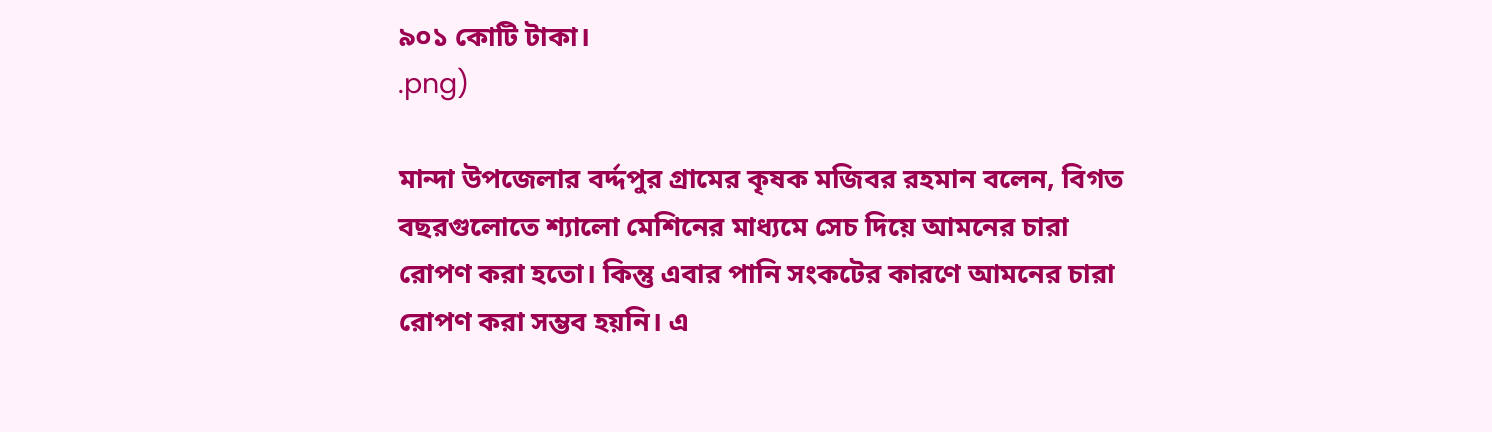৯০১ কোটি টাকা।
.png)

মান্দা উপজেলার বর্দ্দপুর গ্রামের কৃষক মজিবর রহমান বলেন, বিগত বছরগুলোতে শ্যালো মেশিনের মাধ্যমে সেচ দিয়ে আমনের চারা রোপণ করা হতো। কিন্তু এবার পানি সংকটের কারণে আমনের চারা রোপণ করা সম্ভব হয়নি। এ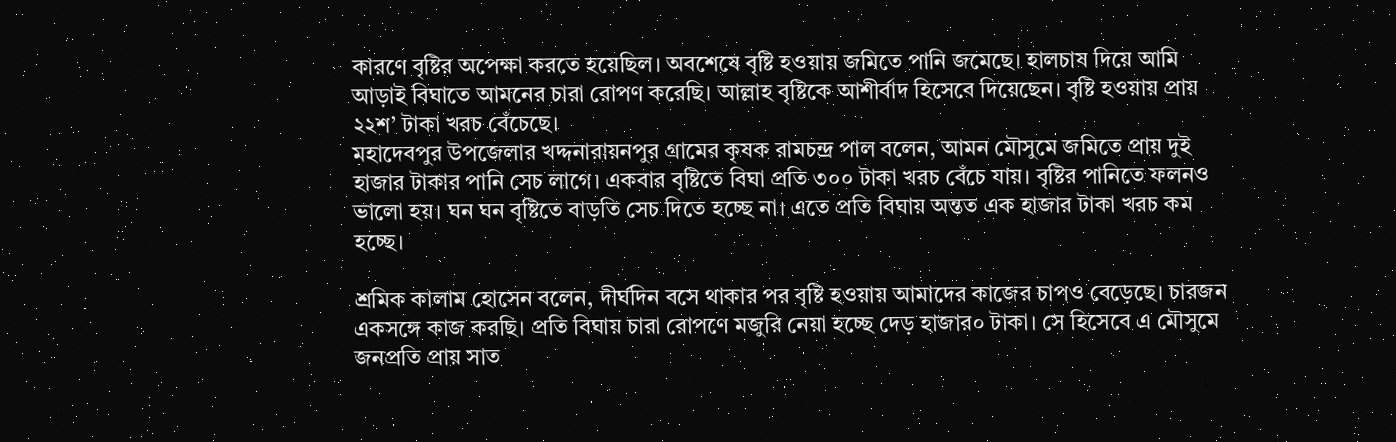কারণে বৃষ্টির অপেক্ষা করতে হয়েছিল। অবশেষে বৃষ্টি হওয়ায় জমিতে পানি জমেছে। হালচাষ দিয়ে আমি আড়াই বিঘাতে আমনের চারা রোপণ করেছি। আল্লাহ বৃষ্টিকে আশীর্বাদ হিসেবে দিয়েছেন। বৃষ্টি হওয়ায় প্রায় ২২শ’ টাকা খরচ বেঁচেছে।
মহাদেবপুর উপজেলার খদ্দনারায়নপুর গ্রামের কৃষক রামচন্দ্র পাল বলেন, আমন মৌসুমে জমিতে প্রায় দুই হাজার টাকার পানি সেচ লাগে। একবার বৃষ্টিতে বিঘা প্রতি ৩০০ টাকা খরচ বেঁচে যায়। বৃষ্টির পানিতে ফলনও ভালো হয়। ঘন ঘন বৃষ্টিতে বাড়তি সেচ দিতে হচ্ছে না। এতে প্রতি বিঘায় অন্তত এক হাজার টাকা খরচ কম হচ্ছে।

শ্রমিক কালাম হোসেন বলেন, দীর্ঘদিন বসে থাকার পর বৃষ্টি হওয়ায় আমাদের কাজের চাপও বেড়েছে। চারজন একসঙ্গে কাজ করছি। প্রতি বিঘায় চারা রোপণে মজুরি নেয়া হচ্ছে দেড় হাজার০ টাকা। সে হিসেবে এ মৌসুমে জনপ্রতি প্রায় সাত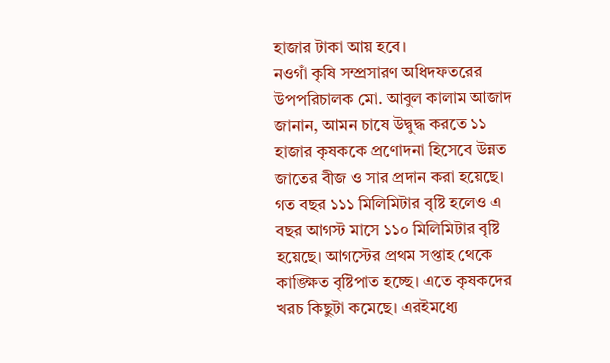হাজার টাকা আয় হবে।
নওগাঁ কৃষি সম্প্রসারণ অধিদফতরের উপপরিচালক মো. আবুল কালাম আজাদ জানান, আমন চাষে উদ্বুদ্ধ করতে ১১ হাজার কৃষককে প্রণোদনা হিসেবে উন্নত জাতের বীজ ও সার প্রদান করা হয়েছে। গত বছর ১১১ মিলিমিটার বৃষ্টি হলেও এ বছর আগস্ট মাসে ১১০ মিলিমিটার বৃষ্টি হয়েছে। আগস্টের প্রথম সপ্তাহ থেকে কাঙ্ক্ষিত বৃষ্টিপাত হচ্ছে। এতে কৃষকদের খরচ কিছুটা কমেছে। এরইমধ্যে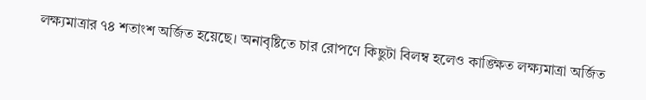লক্ষ্যমাত্রার ৭৪ শতাংশ অর্জিত হয়েছে। অনাবৃষ্টিতে চার রোপণে কিছুটা বিলম্ব হলেও কাঙ্ক্ষিত লক্ষ্যমাত্রা অর্জিত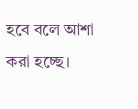হবে বলে আশা করা হচ্ছে।